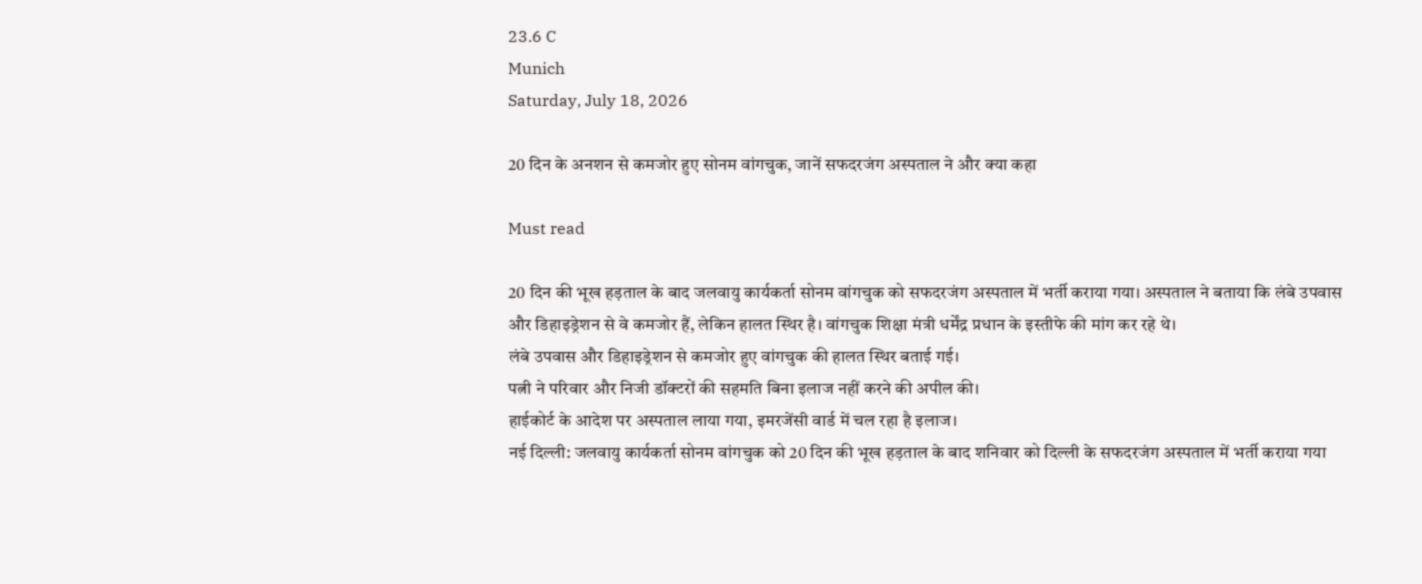23.6 C
Munich
Saturday, July 18, 2026

20 दिन के अनशन से कमजोर हुए सोनम वांगचुक, जानें सफदरजंग अस्पताल ने और क्या कहा

Must read

20 दिन की भूख हड़ताल के बाद जलवायु कार्यकर्ता सोनम वांगचुक को सफदरजंग अस्पताल में भर्ती कराया गया। अस्पताल ने बताया कि लंबे उपवास और डिहाइड्रेशन से वे कमजोर हैं, लेकिन हालत स्थिर है। वांगचुक शिक्षा मंत्री धर्मेंद्र प्रधान के इस्तीफे की मांग कर रहे थे।
लंबे उपवास और डिहाइड्रेशन से कमजोर हुए वांगचुक की हालत स्थिर बताई गई।
पत्नी ने परिवार और निजी डॉक्टरों की सहमति बिना इलाज नहीं करने की अपील की।
हाईकोर्ट के आदेश पर अस्पताल लाया गया, इमरजेंसी वार्ड में चल रहा है इलाज।
नई दिल्ली: जलवायु कार्यकर्ता सोनम वांगचुक को 20 दिन की भूख हड़ताल के बाद शनिवार को दिल्ली के सफदरजंग अस्पताल में भर्ती कराया गया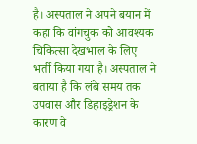है। अस्पताल ने अपने बयान में कहा कि वांगचुक को आवश्यक चिकित्सा देखभाल के लिए भर्ती किया गया है। अस्पताल ने बताया है कि लंबे समय तक उपवास और डिहाइड्रेशन के कारण वे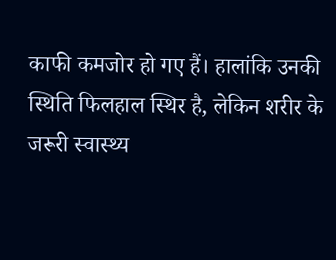काफी कमजोर हो गए हैं। हालांकि उनकी स्थिति फिलहाल स्थिर है, लेकिन शरीर के जरूरी स्वास्थ्य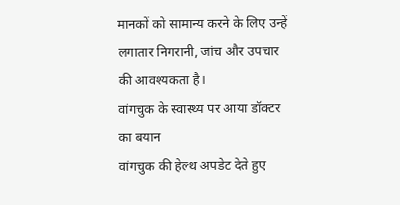मानकों को सामान्य करने के लिए उन्हें लगातार निगरानी, जांच और उपचार की आवश्यकता है।
वांगचुक के स्वास्थ्य पर आया डॉक्टर का बयान
वांगचुक की हेल्थ अपडेट देते हुए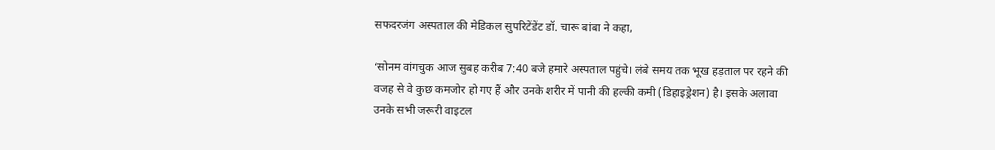सफदरजंग अस्पताल की मेडिकल सुपरिटेंडेंट डॉ. चारू बांबा ने कहा,

‘सोनम वांगचुक आज सुबह करीब 7:40 बजे हमारे अस्पताल पहुंचे। लंबे समय तक भूख हड़ताल पर रहने की वजह से वे कुछ कमजोर हो गए हैं और उनके शरीर में पानी की हल्की कमी (डिहाइड्रेशन) है। इसके अलावा उनके सभी जरूरी वाइटल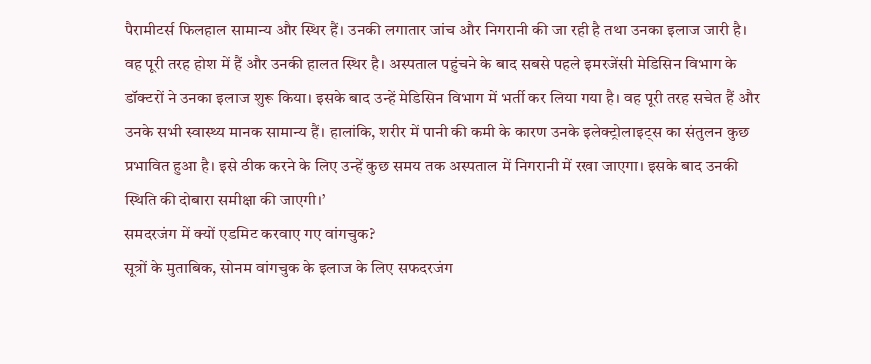पैरामीटर्स फिलहाल सामान्य और स्थिर हैं। उनकी लगातार जांच और निगरानी की जा रही है तथा उनका इलाज जारी है। वह पूरी तरह होश में हैं और उनकी हालत स्थिर है। अस्पताल पहुंचने के बाद सबसे पहले इमरजेंसी मेडिसिन विभाग के डॉक्टरों ने उनका इलाज शुरू किया। इसके बाद उन्हें मेडिसिन विभाग में भर्ती कर लिया गया है। वह पूरी तरह सचेत हैं और उनके सभी स्वास्थ्य मानक सामान्य हैं। हालांकि, शरीर में पानी की कमी के कारण उनके इलेक्ट्रोलाइट्स का संतुलन कुछ प्रभावित हुआ है। इसे ठीक करने के लिए उन्हें कुछ समय तक अस्पताल में निगरानी में रखा जाएगा। इसके बाद उनकी स्थिति की दोबारा समीक्षा की जाएगी।’
समदरजंग में क्यों एडमिट करवाए गए वांगचुक?
सूत्रों के मुताबिक, सोनम वांगचुक के इलाज के लिए सफदरजंग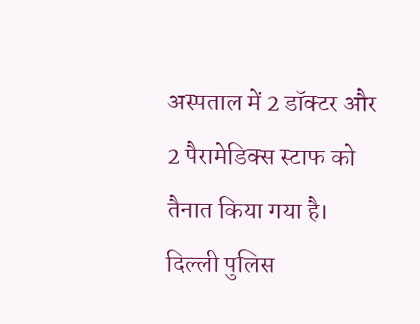अस्पताल में 2 डॉक्टर और 2 पैरामेडिक्स स्टाफ को तैनात किया गया है। दिल्ली पुलिस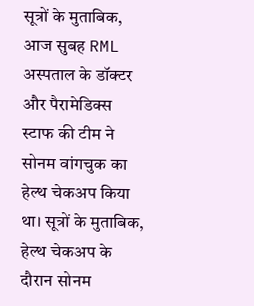सूत्रों के मुताबिक, आज सुबह RML अस्पताल के डॉक्टर और पैरामेडिक्स स्टाफ की टीम ने सोनम वांगचुक का हेल्थ चेकअप किया था। सूत्रों के मुताबिक, हेल्थ चेकअप के दौरान सोनम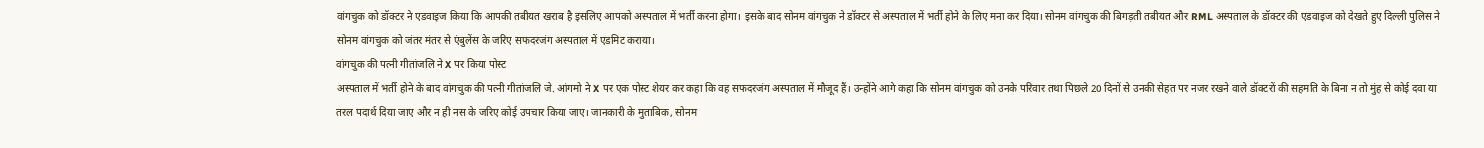वांगचुक को डॉक्टर ने एडवाइज किया कि आपकी तबीयत खराब है इसलिए आपको अस्पताल में भर्ती करना होगा। इसके बाद सोनम वांगचुक ने डॉक्टर से अस्पताल में भर्ती होने के लिए मना कर दिया। सोनम वांगचुक की बिगड़ती तबीयत और RML अस्पताल के डॉक्टर की एडवाइज को देखते हुए दिल्ली पुलिस ने सोनम वांगचुक को जंतर मंतर से एंबुलेंस के जरिए सफदरजंग अस्पताल में एडमिट कराया।
वांगचुक की पत्नी गीतांजलि ने X पर किया पोस्ट
अस्पताल में भर्ती होने के बाद वांगचुक की पत्नी गीतांजलि जे. आंगमो ने X पर एक पोस्ट शेयर कर कहा कि वह सफदरजंग अस्पताल में मौजूद हैं। उन्होंने आगे कहा कि सोनम वांगचुक को उनके परिवार तथा पिछले 20 दिनों से उनकी सेहत पर नजर रखने वाले डॉक्टरों की सहमति के बिना न तो मुंह से कोई दवा या तरल पदार्थ दिया जाए और न ही नस के जरिए कोई उपचार किया जाए। जानकारी के मुताबिक, सोनम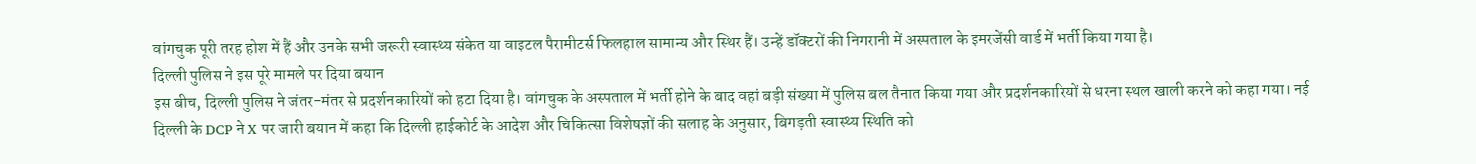वांगचुक पूरी तरह होश में हैं और उनके सभी जरूरी स्वास्थ्य संकेत या वाइटल पैरामीटर्स फिलहाल सामान्य और स्थिर हैं। उन्हें डॉक्टरों की निगरानी में अस्पताल के इमरजेंसी वार्ड में भर्ती किया गया है।
दिल्ली पुलिस ने इस पूरे मामले पर दिया बयान
इस बीच, दिल्ली पुलिस ने जंतर-मंतर से प्रदर्शनकारियों को हटा दिया है। वांगचुक के अस्पताल में भर्ती होने के बाद वहां बड़ी संख्या में पुलिस बल तैनात किया गया और प्रदर्शनकारियों से धरना स्थल खाली करने को कहा गया। नई दिल्ली के DCP ने X पर जारी बयान में कहा कि दिल्ली हाईकोर्ट के आदेश और चिकित्सा विशेषज्ञों की सलाह के अनुसार, बिगड़ती स्वास्थ्य स्थिति को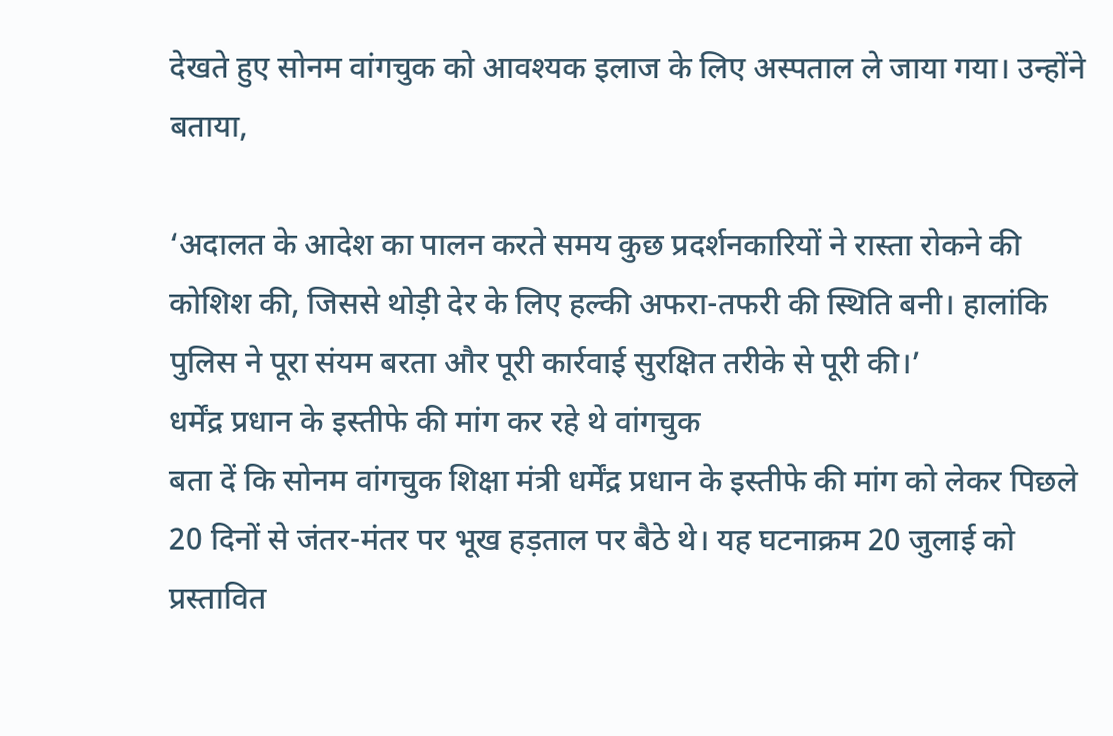देखते हुए सोनम वांगचुक को आवश्यक इलाज के लिए अस्पताल ले जाया गया। उन्होंने बताया,

‘अदालत के आदेश का पालन करते समय कुछ प्रदर्शनकारियों ने रास्ता रोकने की कोशिश की, जिससे थोड़ी देर के लिए हल्की अफरा-तफरी की स्थिति बनी। हालांकि पुलिस ने पूरा संयम बरता और पूरी कार्रवाई सुरक्षित तरीके से पूरी की।’
धर्मेंद्र प्रधान के इस्तीफे की मांग कर रहे थे वांगचुक
बता दें कि सोनम वांगचुक शिक्षा मंत्री धर्मेंद्र प्रधान के इस्तीफे की मांग को लेकर पिछले 20 दिनों से जंतर-मंतर पर भूख हड़ताल पर बैठे थे। यह घटनाक्रम 20 जुलाई को प्रस्तावित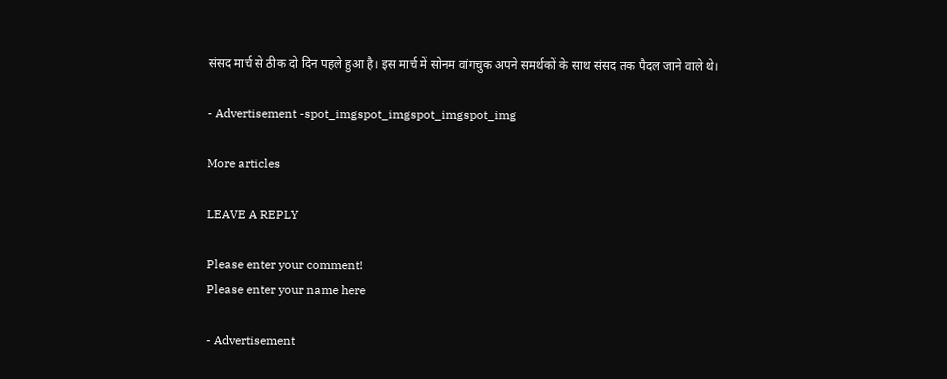संसद मार्च से ठीक दो दिन पहले हुआ है। इस मार्च में सोनम वांगचुक अपने समर्थकों के साथ संसद तक पैदल जाने वाले थे।

- Advertisement -spot_imgspot_imgspot_imgspot_img

More articles

LEAVE A REPLY

Please enter your comment!
Please enter your name here

- Advertisement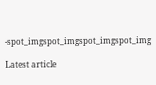-spot_imgspot_imgspot_imgspot_img

Latest article